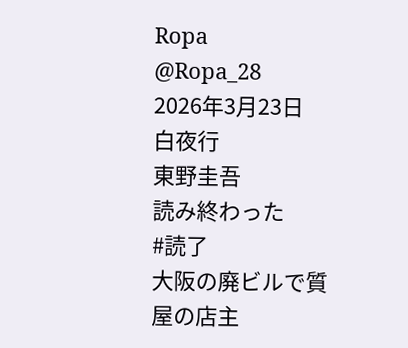Ropa
@Ropa_28
2026年3月23日
白夜行
東野圭吾
読み終わった
#読了
大阪の廃ビルで質屋の店主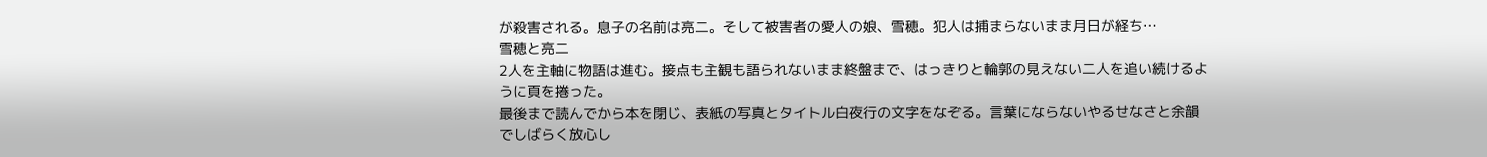が殺害される。息子の名前は亮二。そして被害者の愛人の娘、雪穂。犯人は捕まらないまま月日が経ち…
雪穂と亮二
2人を主軸に物語は進む。接点も主観も語られないまま終盤まで、はっきりと輪郭の見えない二人を追い続けるように頁を捲った。
最後まで読んでから本を閉じ、表紙の写真とタイトル白夜行の文字をなぞる。言葉にならないやるせなさと余韻でしばらく放心し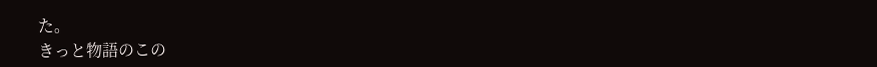た。
きっと物語のこの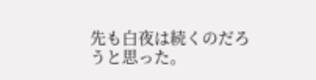先も白夜は続くのだろうと思った。